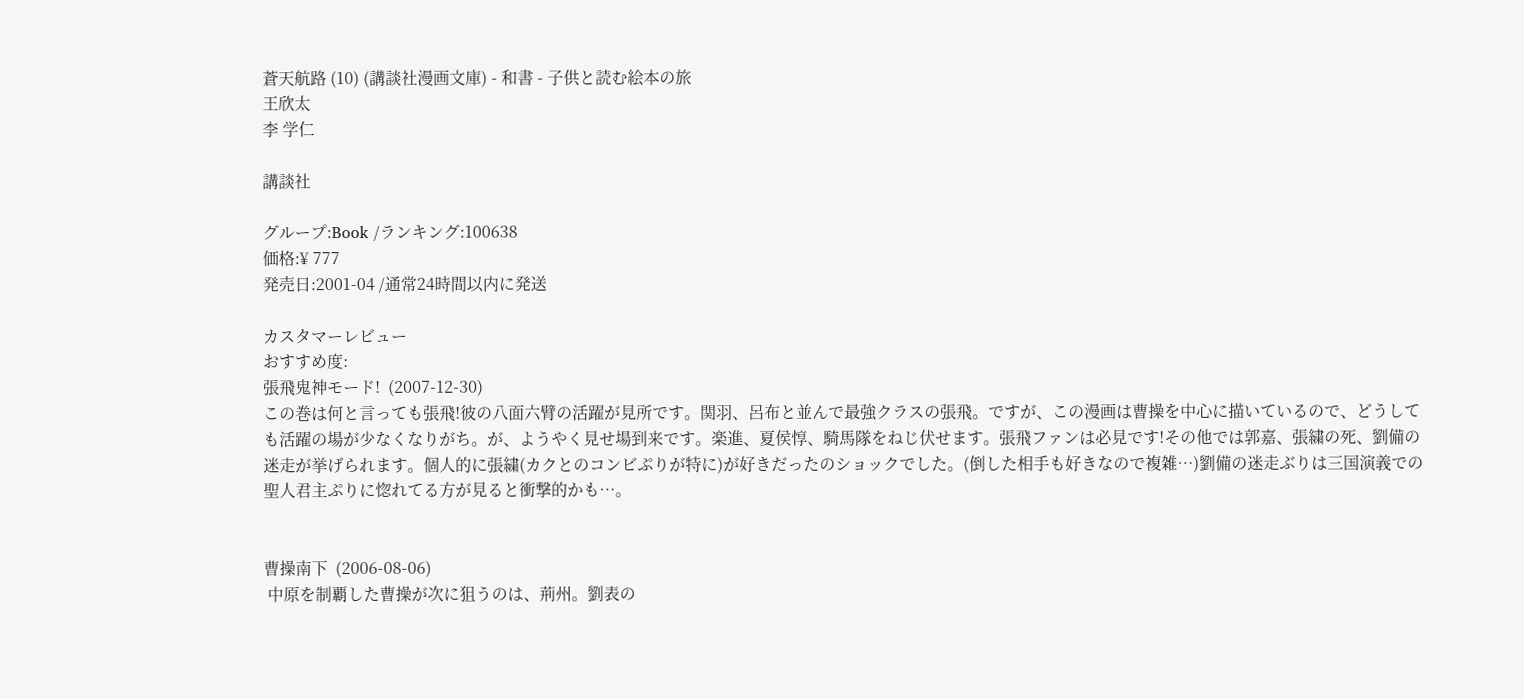蒼天航路 (10) (講談社漫画文庫) - 和書 - 子供と読む絵本の旅
王欣太
李 学仁

講談社

グループ:Book /ランキング:100638
価格:¥ 777
発売日:2001-04 /通常24時間以内に発送

カスタマーレビュー
おすすめ度:
張飛鬼神モード!  (2007-12-30)
この巻は何と言っても張飛!彼の八面六臂の活躍が見所です。関羽、呂布と並んで最強クラスの張飛。ですが、この漫画は曹操を中心に描いているので、どうしても活躍の場が少なくなりがち。が、ようやく見せ場到来です。楽進、夏侯惇、騎馬隊をねじ伏せます。張飛ファンは必見です!その他では郭嘉、張繍の死、劉備の迷走が挙げられます。個人的に張繍(カクとのコンビぷりが特に)が好きだったのショックでした。(倒した相手も好きなので複雑…)劉備の迷走ぶりは三国演義での聖人君主ぷりに惚れてる方が見ると衝撃的かも…。


曹操南下  (2006-08-06)
 中原を制覇した曹操が次に狙うのは、荊州。劉表の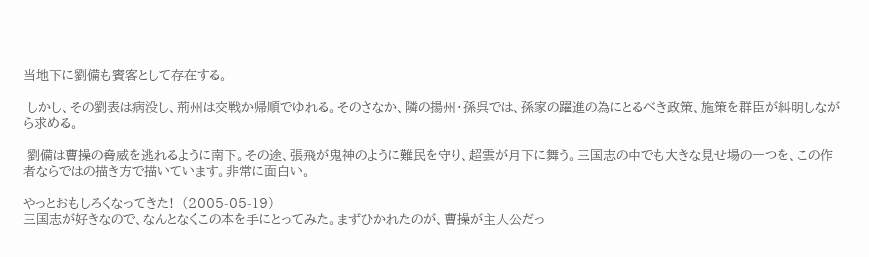当地下に劉備も賓客として存在する。

 しかし、その劉表は病没し、荊州は交戦か帰順でゆれる。そのさなか、隣の揚州・孫呉では、孫家の躍進の為にとるべき政策、施策を群臣が糾明しながら求める。

 劉備は曹操の脅威を逃れるように南下。その途、張飛が鬼神のように難民を守り、超雲が月下に舞う。三国志の中でも大きな見せ場の一つを、この作者ならではの描き方で描いています。非常に面白い。

やっとおもしろくなってきた!  (2005-05-19)
三国志が好きなので、なんとなくこの本を手にとってみた。まずひかれたのが、曹操が主人公だっ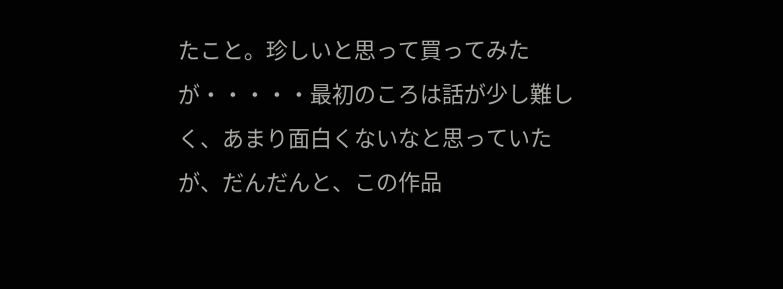たこと。珍しいと思って買ってみたが・・・・・最初のころは話が少し難しく、あまり面白くないなと思っていたが、だんだんと、この作品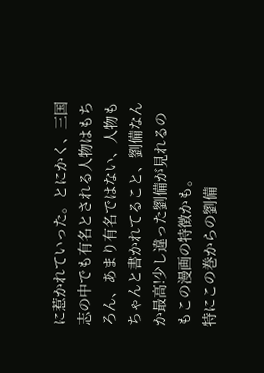に惹かれていった。とにかく、三国志の中でも有名とされる人物はもちろん、あまり有名ではない、人物もちゃんと書かれてること、劉備なんか最高!少し違った劉備が見れるのもこの漫画の特徴かも。
特にこの巻からの劉備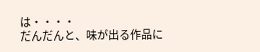は・・・・
だんだんと、味が出る作品に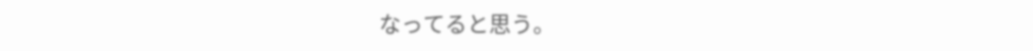なってると思う。